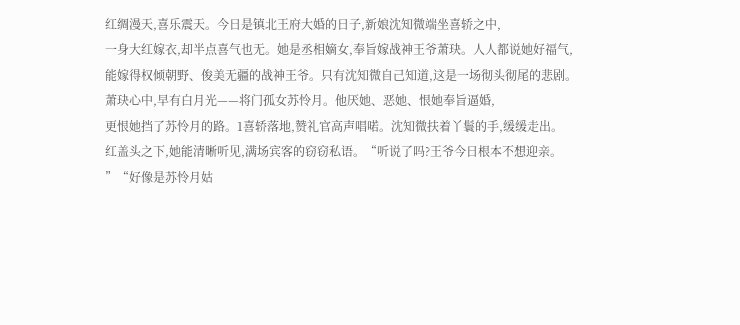红绸漫天,喜乐震天。今日是镇北王府大婚的日子,新娘沈知微端坐喜轿之中,
一身大红嫁衣,却半点喜气也无。她是丞相嫡女,奉旨嫁战神王爷萧玦。人人都说她好福气,
能嫁得权倾朝野、俊美无疆的战神王爷。只有沈知微自己知道,这是一场彻头彻尾的悲剧。
萧玦心中,早有白月光——将门孤女苏怜月。他厌她、恶她、恨她奉旨逼婚,
更恨她挡了苏怜月的路。1喜轿落地,赞礼官高声唱喏。沈知微扶着丫鬟的手,缓缓走出。
红盖头之下,她能清晰听见,满场宾客的窃窃私语。“听说了吗?王爷今日根本不想迎亲。
”“好像是苏怜月姑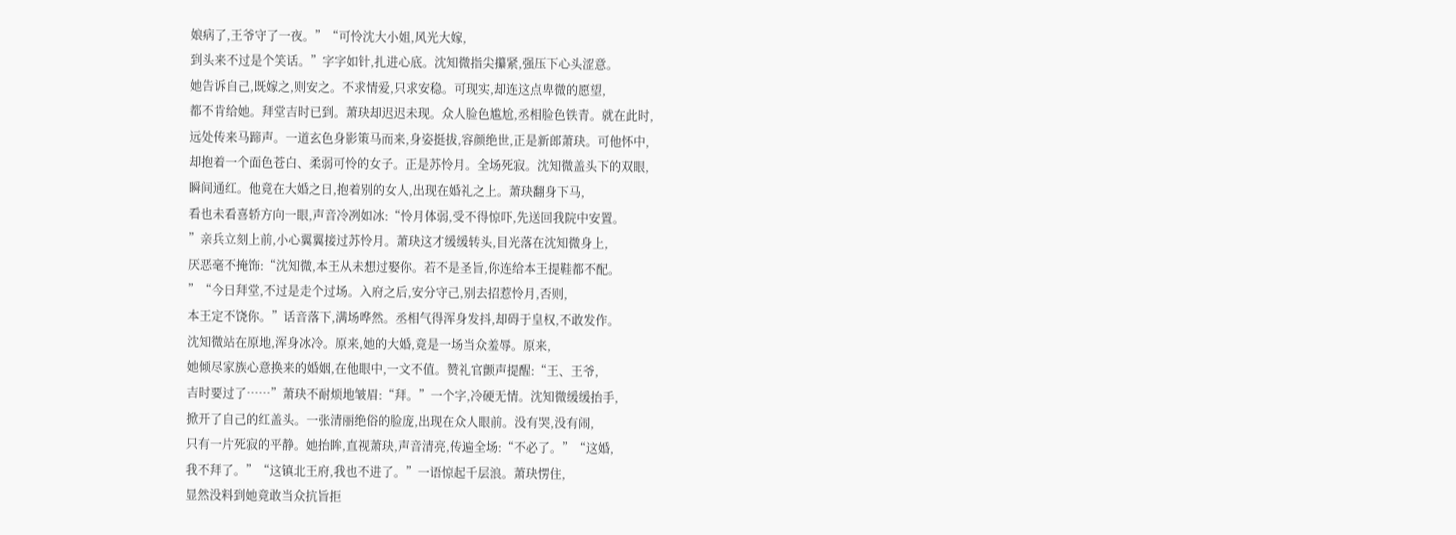娘病了,王爷守了一夜。”“可怜沈大小姐,风光大嫁,
到头来不过是个笑话。”字字如针,扎进心底。沈知微指尖攥紧,强压下心头涩意。
她告诉自己,既嫁之,则安之。不求情爱,只求安稳。可现实,却连这点卑微的愿望,
都不肯给她。拜堂吉时已到。萧玦却迟迟未现。众人脸色尴尬,丞相脸色铁青。就在此时,
远处传来马蹄声。一道玄色身影策马而来,身姿挺拔,容颜绝世,正是新郎萧玦。可他怀中,
却抱着一个面色苍白、柔弱可怜的女子。正是苏怜月。全场死寂。沈知微盖头下的双眼,
瞬间通红。他竟在大婚之日,抱着别的女人,出现在婚礼之上。萧玦翻身下马,
看也未看喜轿方向一眼,声音冷冽如冰:“怜月体弱,受不得惊吓,先送回我院中安置。
”亲兵立刻上前,小心翼翼接过苏怜月。萧玦这才缓缓转头,目光落在沈知微身上,
厌恶毫不掩饰:“沈知微,本王从未想过娶你。若不是圣旨,你连给本王提鞋都不配。
”“今日拜堂,不过是走个过场。入府之后,安分守己,别去招惹怜月,否则,
本王定不饶你。”话音落下,满场哗然。丞相气得浑身发抖,却碍于皇权,不敢发作。
沈知微站在原地,浑身冰冷。原来,她的大婚,竟是一场当众羞辱。原来,
她倾尽家族心意换来的婚姻,在他眼中,一文不值。赞礼官颤声提醒:“王、王爷,
吉时要过了……”萧玦不耐烦地皱眉:“拜。”一个字,冷硬无情。沈知微缓缓抬手,
掀开了自己的红盖头。一张清丽绝俗的脸庞,出现在众人眼前。没有哭,没有闹,
只有一片死寂的平静。她抬眸,直视萧玦,声音清亮,传遍全场:“不必了。”“这婚,
我不拜了。”“这镇北王府,我也不进了。”一语惊起千层浪。萧玦愣住,
显然没料到她竟敢当众抗旨拒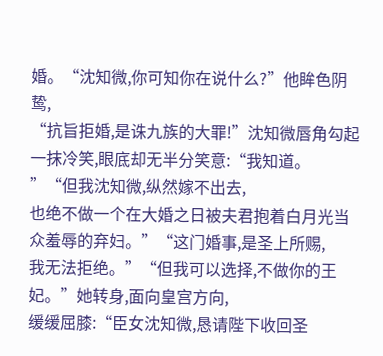婚。“沈知微,你可知你在说什么?”他眸色阴鸷,
“抗旨拒婚,是诛九族的大罪!”沈知微唇角勾起一抹冷笑,眼底却无半分笑意:“我知道。
”“但我沈知微,纵然嫁不出去,
也绝不做一个在大婚之日被夫君抱着白月光当众羞辱的弃妇。”“这门婚事,是圣上所赐,
我无法拒绝。”“但我可以选择,不做你的王妃。”她转身,面向皇宫方向,
缓缓屈膝:“臣女沈知微,恳请陛下收回圣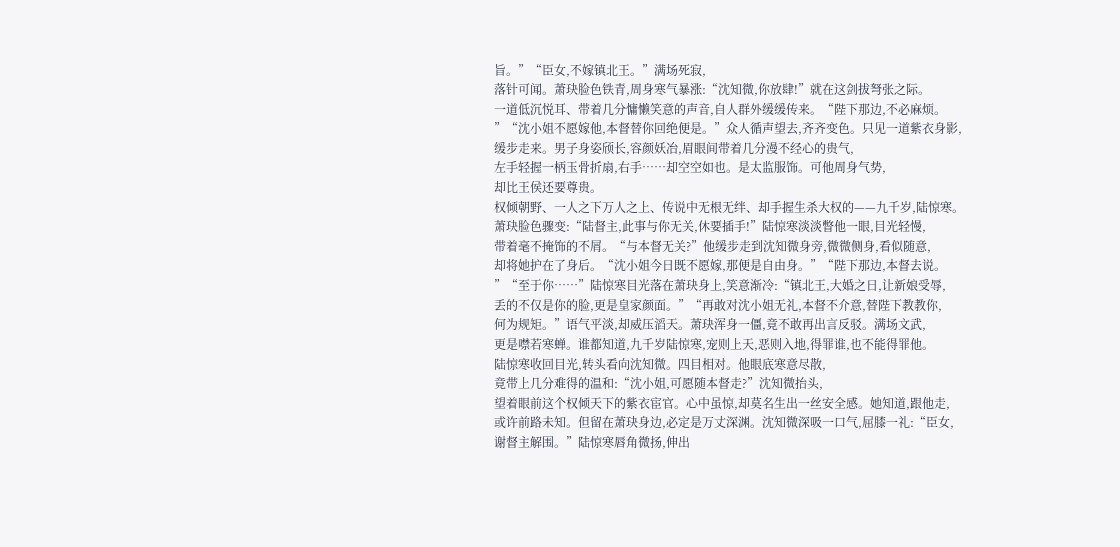旨。”“臣女,不嫁镇北王。”满场死寂,
落针可闻。萧玦脸色铁青,周身寒气暴涨:“沈知微,你放肆!”就在这剑拔弩张之际。
一道低沉悦耳、带着几分慵懒笑意的声音,自人群外缓缓传来。“陛下那边,不必麻烦。
”“沈小姐不愿嫁他,本督替你回绝便是。”众人循声望去,齐齐变色。只见一道紫衣身影,
缓步走来。男子身姿颀长,容颜妖冶,眉眼间带着几分漫不经心的贵气,
左手轻握一柄玉骨折扇,右手……却空空如也。是太监服饰。可他周身气势,
却比王侯还要尊贵。
权倾朝野、一人之下万人之上、传说中无根无绊、却手握生杀大权的——九千岁,陆惊寒。
萧玦脸色骤变:“陆督主,此事与你无关,休要插手!”陆惊寒淡淡瞥他一眼,目光轻慢,
带着毫不掩饰的不屑。“与本督无关?”他缓步走到沈知微身旁,微微侧身,看似随意,
却将她护在了身后。“沈小姐今日既不愿嫁,那便是自由身。”“陛下那边,本督去说。
”“至于你……”陆惊寒目光落在萧玦身上,笑意渐冷:“镇北王,大婚之日,让新娘受辱,
丢的不仅是你的脸,更是皇家颜面。”“再敢对沈小姐无礼,本督不介意,替陛下教教你,
何为规矩。”语气平淡,却威压滔天。萧玦浑身一僵,竟不敢再出言反驳。满场文武,
更是噤若寒蝉。谁都知道,九千岁陆惊寒,宠则上天,恶则入地,得罪谁,也不能得罪他。
陆惊寒收回目光,转头看向沈知微。四目相对。他眼底寒意尽散,
竟带上几分难得的温和:“沈小姐,可愿随本督走?”沈知微抬头,
望着眼前这个权倾天下的紫衣宦官。心中虽惊,却莫名生出一丝安全感。她知道,跟他走,
或许前路未知。但留在萧玦身边,必定是万丈深渊。沈知微深吸一口气,屈膝一礼:“臣女,
谢督主解围。”陆惊寒唇角微扬,伸出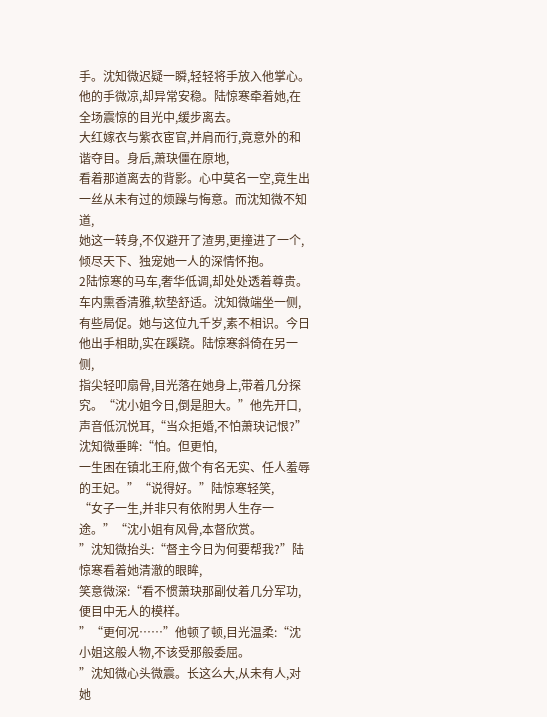手。沈知微迟疑一瞬,轻轻将手放入他掌心。
他的手微凉,却异常安稳。陆惊寒牵着她,在全场震惊的目光中,缓步离去。
大红嫁衣与紫衣宦官,并肩而行,竟意外的和谐夺目。身后,萧玦僵在原地,
看着那道离去的背影。心中莫名一空,竟生出一丝从未有过的烦躁与悔意。而沈知微不知道,
她这一转身,不仅避开了渣男,更撞进了一个,倾尽天下、独宠她一人的深情怀抱。
2陆惊寒的马车,奢华低调,却处处透着尊贵。车内熏香清雅,软垫舒适。沈知微端坐一侧,
有些局促。她与这位九千岁,素不相识。今日他出手相助,实在蹊跷。陆惊寒斜倚在另一侧,
指尖轻叩扇骨,目光落在她身上,带着几分探究。“沈小姐今日,倒是胆大。”他先开口,
声音低沉悦耳,“当众拒婚,不怕萧玦记恨?”沈知微垂眸:“怕。但更怕,
一生困在镇北王府,做个有名无实、任人羞辱的王妃。”“说得好。”陆惊寒轻笑,
“女子一生,并非只有依附男人生存一途。”“沈小姐有风骨,本督欣赏。
”沈知微抬头:“督主今日为何要帮我?”陆惊寒看着她清澈的眼眸,
笑意微深:“看不惯萧玦那副仗着几分军功,便目中无人的模样。
”“更何况……”他顿了顿,目光温柔:“沈小姐这般人物,不该受那般委屈。
”沈知微心头微震。长这么大,从未有人,对她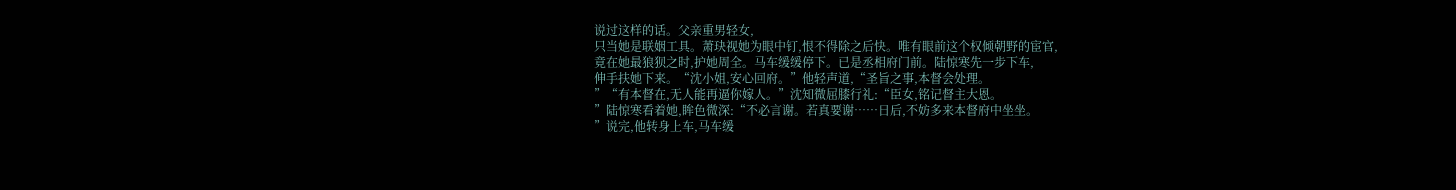说过这样的话。父亲重男轻女,
只当她是联姻工具。萧玦视她为眼中钉,恨不得除之后快。唯有眼前这个权倾朝野的宦官,
竟在她最狼狈之时,护她周全。马车缓缓停下。已是丞相府门前。陆惊寒先一步下车,
伸手扶她下来。“沈小姐,安心回府。”他轻声道,“圣旨之事,本督会处理。
”“有本督在,无人能再逼你嫁人。”沈知微屈膝行礼:“臣女,铭记督主大恩。
”陆惊寒看着她,眸色微深:“不必言谢。若真要谢……日后,不妨多来本督府中坐坐。
”说完,他转身上车,马车缓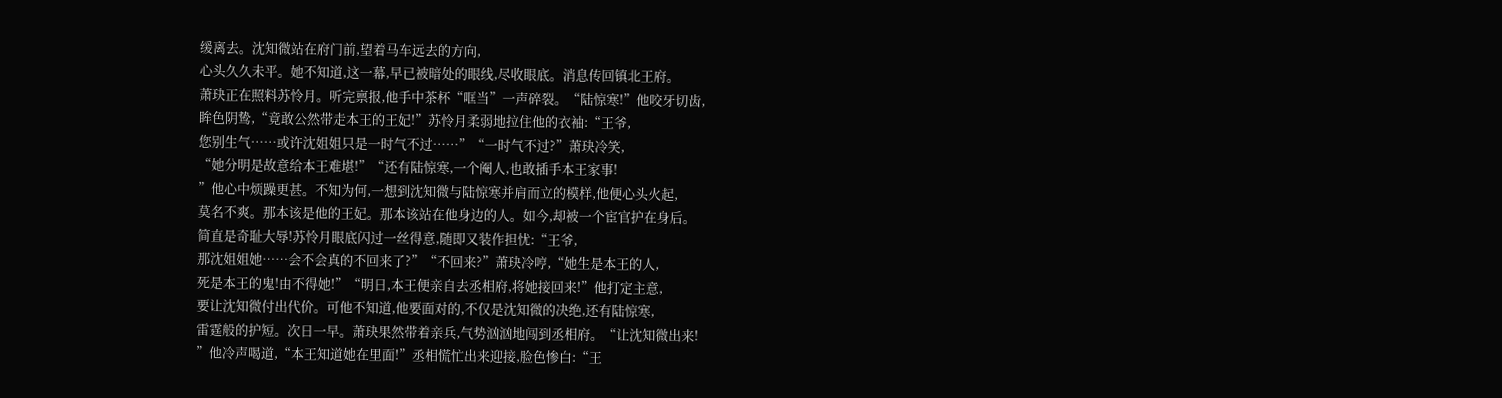缓离去。沈知微站在府门前,望着马车远去的方向,
心头久久未平。她不知道,这一幕,早已被暗处的眼线,尽收眼底。消息传回镇北王府。
萧玦正在照料苏怜月。听完禀报,他手中茶杯“哐当”一声碎裂。“陆惊寒!”他咬牙切齿,
眸色阴鸷,“竟敢公然带走本王的王妃!”苏怜月柔弱地拉住他的衣袖:“王爷,
您别生气……或许沈姐姐只是一时气不过……”“一时气不过?”萧玦冷笑,
“她分明是故意给本王难堪!”“还有陆惊寒,一个阉人,也敢插手本王家事!
”他心中烦躁更甚。不知为何,一想到沈知微与陆惊寒并肩而立的模样,他便心头火起,
莫名不爽。那本该是他的王妃。那本该站在他身边的人。如今,却被一个宦官护在身后。
简直是奇耻大辱!苏怜月眼底闪过一丝得意,随即又装作担忧:“王爷,
那沈姐姐她……会不会真的不回来了?”“不回来?”萧玦冷哼,“她生是本王的人,
死是本王的鬼!由不得她!”“明日,本王便亲自去丞相府,将她接回来!”他打定主意,
要让沈知微付出代价。可他不知道,他要面对的,不仅是沈知微的决绝,还有陆惊寒,
雷霆般的护短。次日一早。萧玦果然带着亲兵,气势汹汹地闯到丞相府。“让沈知微出来!
”他冷声喝道,“本王知道她在里面!”丞相慌忙出来迎接,脸色惨白:“王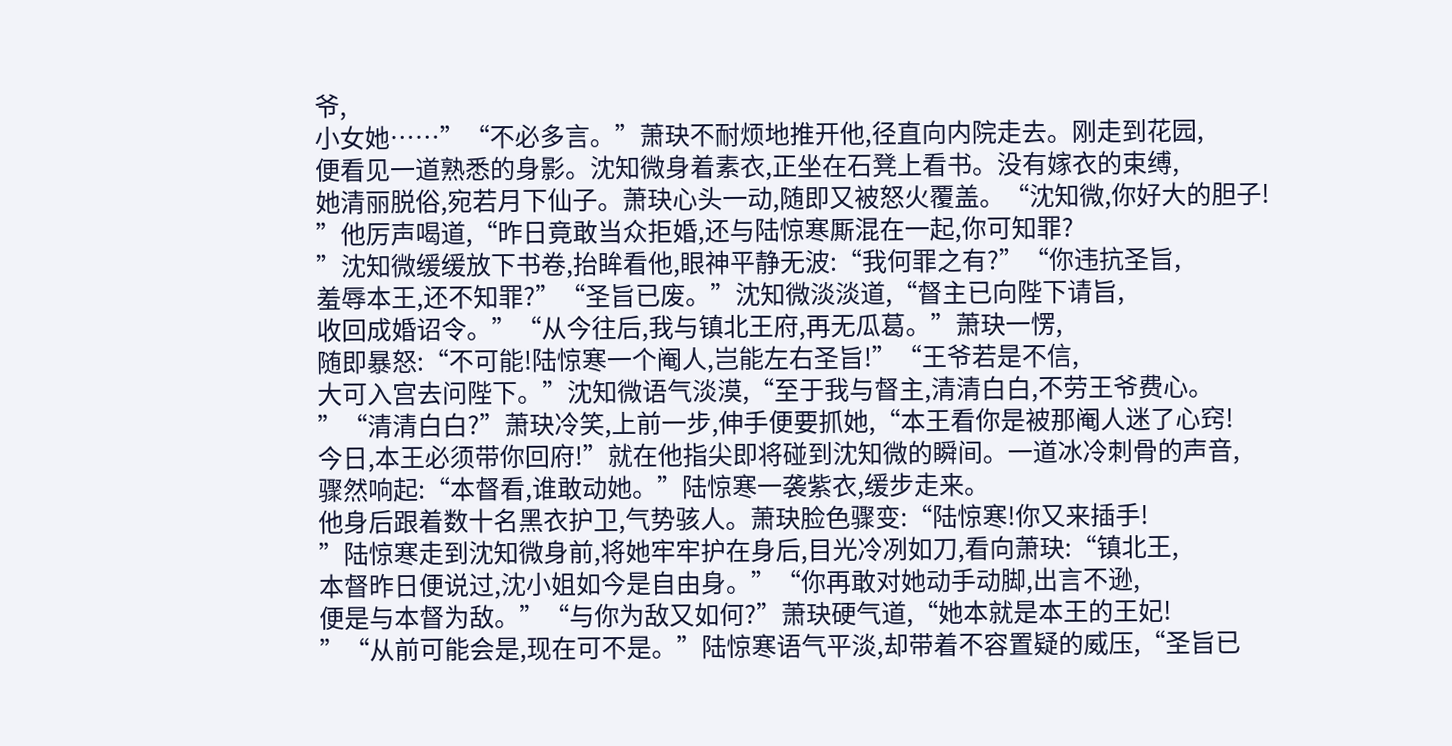爷,
小女她……”“不必多言。”萧玦不耐烦地推开他,径直向内院走去。刚走到花园,
便看见一道熟悉的身影。沈知微身着素衣,正坐在石凳上看书。没有嫁衣的束缚,
她清丽脱俗,宛若月下仙子。萧玦心头一动,随即又被怒火覆盖。“沈知微,你好大的胆子!
”他厉声喝道,“昨日竟敢当众拒婚,还与陆惊寒厮混在一起,你可知罪?
”沈知微缓缓放下书卷,抬眸看他,眼神平静无波:“我何罪之有?”“你违抗圣旨,
羞辱本王,还不知罪?”“圣旨已废。”沈知微淡淡道,“督主已向陛下请旨,
收回成婚诏令。”“从今往后,我与镇北王府,再无瓜葛。”萧玦一愣,
随即暴怒:“不可能!陆惊寒一个阉人,岂能左右圣旨!”“王爷若是不信,
大可入宫去问陛下。”沈知微语气淡漠,“至于我与督主,清清白白,不劳王爷费心。
”“清清白白?”萧玦冷笑,上前一步,伸手便要抓她,“本王看你是被那阉人迷了心窍!
今日,本王必须带你回府!”就在他指尖即将碰到沈知微的瞬间。一道冰冷刺骨的声音,
骤然响起:“本督看,谁敢动她。”陆惊寒一袭紫衣,缓步走来。
他身后跟着数十名黑衣护卫,气势骇人。萧玦脸色骤变:“陆惊寒!你又来插手!
”陆惊寒走到沈知微身前,将她牢牢护在身后,目光冷冽如刀,看向萧玦:“镇北王,
本督昨日便说过,沈小姐如今是自由身。”“你再敢对她动手动脚,出言不逊,
便是与本督为敌。”“与你为敌又如何?”萧玦硬气道,“她本就是本王的王妃!
”“从前可能会是,现在可不是。”陆惊寒语气平淡,却带着不容置疑的威压,“圣旨已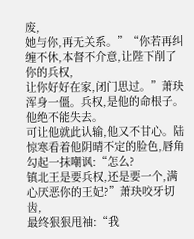废,
她与你,再无关系。”“你若再纠缠不休,本督不介意,让陛下削了你的兵权,
让你好好在家,闭门思过。”萧玦浑身一僵。兵权,是他的命根子。他绝不能失去。
可让他就此认输,他又不甘心。陆惊寒看着他阴晴不定的脸色,唇角勾起一抹嘲讽:“怎么?
镇北王是要兵权,还是要一个,满心厌恶你的王妃?”萧玦咬牙切齿,
最终狠狠甩袖:“我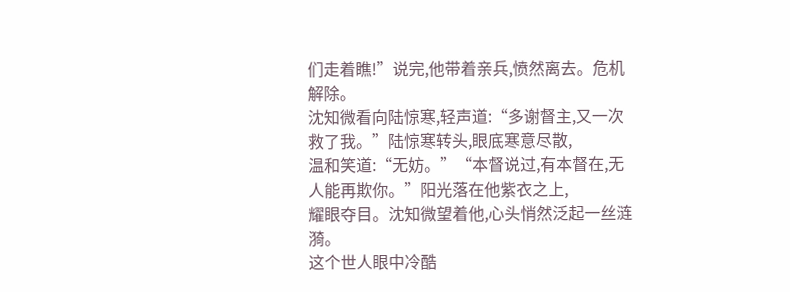们走着瞧!”说完,他带着亲兵,愤然离去。危机解除。
沈知微看向陆惊寒,轻声道:“多谢督主,又一次救了我。”陆惊寒转头,眼底寒意尽散,
温和笑道:“无妨。”“本督说过,有本督在,无人能再欺你。”阳光落在他紫衣之上,
耀眼夺目。沈知微望着他,心头悄然泛起一丝涟漪。
这个世人眼中冷酷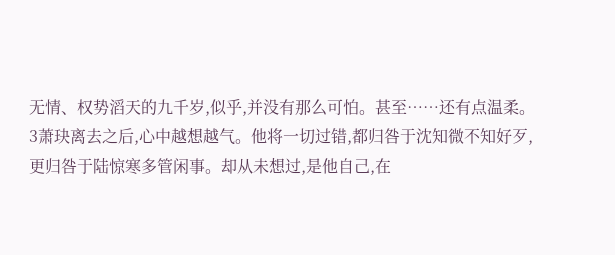无情、权势滔天的九千岁,似乎,并没有那么可怕。甚至……还有点温柔。
3萧玦离去之后,心中越想越气。他将一切过错,都归咎于沈知微不知好歹,
更归咎于陆惊寒多管闲事。却从未想过,是他自己,在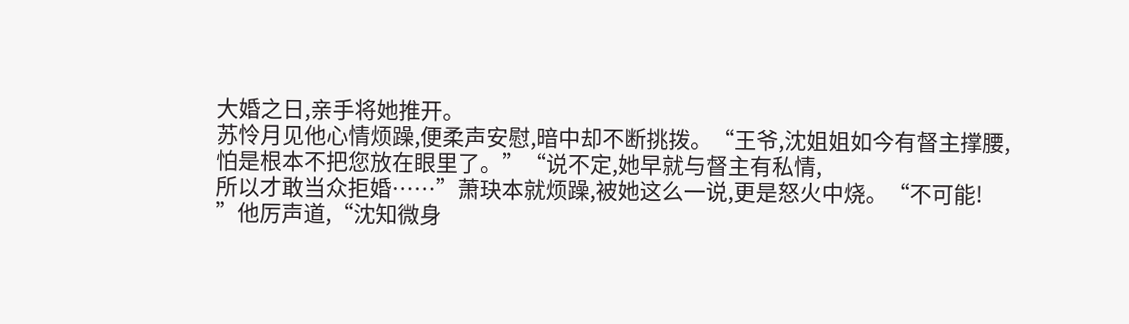大婚之日,亲手将她推开。
苏怜月见他心情烦躁,便柔声安慰,暗中却不断挑拨。“王爷,沈姐姐如今有督主撑腰,
怕是根本不把您放在眼里了。”“说不定,她早就与督主有私情,
所以才敢当众拒婚……”萧玦本就烦躁,被她这么一说,更是怒火中烧。“不可能!
”他厉声道,“沈知微身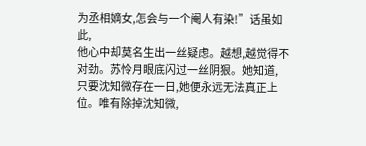为丞相嫡女,怎会与一个阉人有染!”话虽如此,
他心中却莫名生出一丝疑虑。越想,越觉得不对劲。苏怜月眼底闪过一丝阴狠。她知道,
只要沈知微存在一日,她便永远无法真正上位。唯有除掉沈知微,